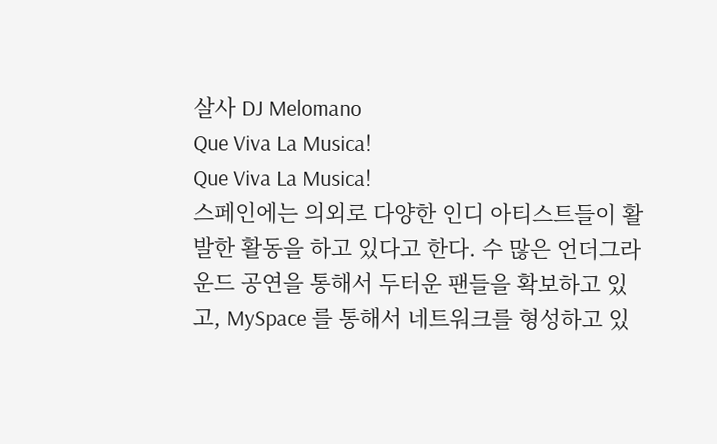살사 DJ Melomano
Que Viva La Musica!
Que Viva La Musica!
스페인에는 의외로 다양한 인디 아티스트들이 활발한 활동을 하고 있다고 한다. 수 많은 언더그라운드 공연을 통해서 두터운 팬들을 확보하고 있고, MySpace 를 통해서 네트워크를 형성하고 있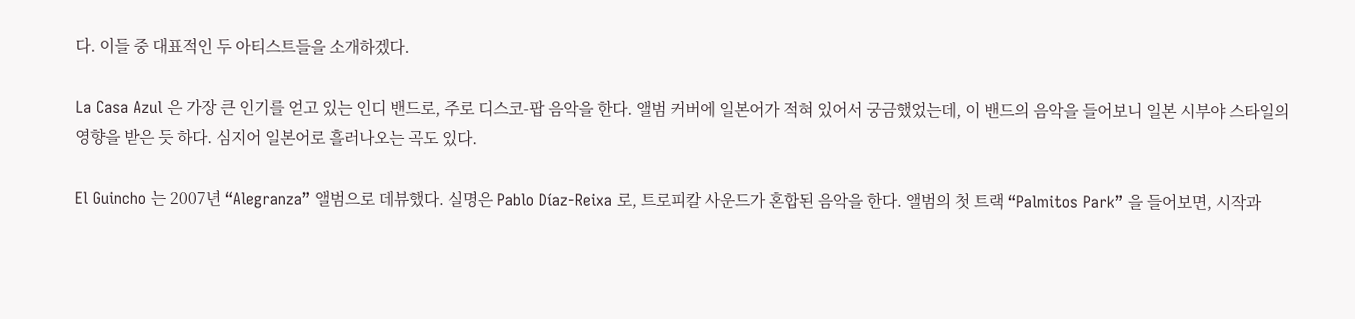다. 이들 중 대표적인 두 아티스트들을 소개하겠다.

La Casa Azul 은 가장 큰 인기를 얻고 있는 인디 밴드로, 주로 디스코-팝 음악을 한다. 앨범 커버에 일본어가 적혀 있어서 궁금했었는데, 이 밴드의 음악을 들어보니 일본 시부야 스타일의 영향을 받은 듯 하다. 심지어 일본어로 흘러나오는 곡도 있다.

El Guincho 는 2007년 “Alegranza” 앨범으로 데뷰했다. 실명은 Pablo Díaz-Reixa 로, 트로피칼 사운드가 혼합된 음악을 한다. 앨범의 첫 트랙 “Palmitos Park” 을 들어보면, 시작과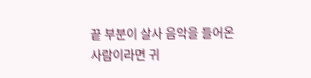끝 부분이 살사 음악을 들어온 사람이라면 귀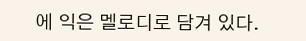에 익은 멜로디로 담겨 있다.